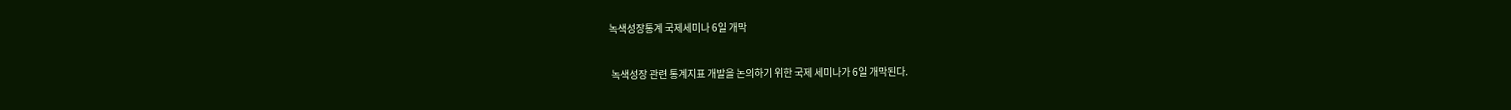녹색성장통계 국제세미나 6일 개막

 녹색성장 관련 통계지표 개발을 논의하기 위한 국제 세미나가 6일 개막된다.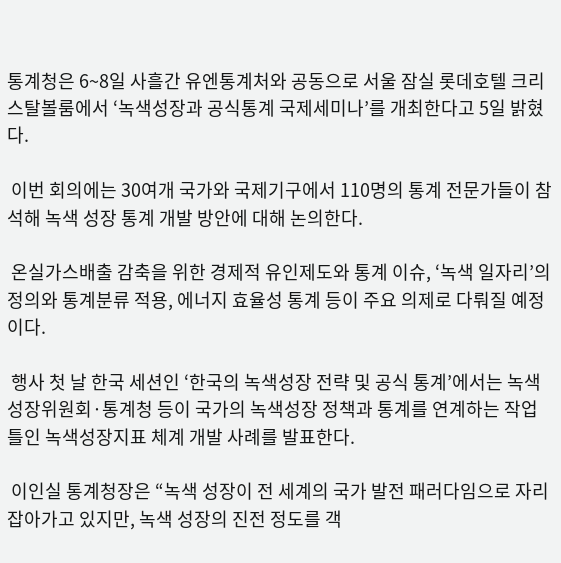통계청은 6~8일 사흘간 유엔통계처와 공동으로 서울 잠실 롯데호텔 크리스탈볼룸에서 ‘녹색성장과 공식통계 국제세미나’를 개최한다고 5일 밝혔다.

 이번 회의에는 30여개 국가와 국제기구에서 110명의 통계 전문가들이 참석해 녹색 성장 통계 개발 방안에 대해 논의한다.

 온실가스배출 감축을 위한 경제적 유인제도와 통계 이슈, ‘녹색 일자리’의 정의와 통계분류 적용, 에너지 효율성 통계 등이 주요 의제로 다뤄질 예정이다.

 행사 첫 날 한국 세션인 ‘한국의 녹색성장 전략 및 공식 통계’에서는 녹색성장위원회·통계청 등이 국가의 녹색성장 정책과 통계를 연계하는 작업틀인 녹색성장지표 체계 개발 사례를 발표한다.

 이인실 통계청장은 “녹색 성장이 전 세계의 국가 발전 패러다임으로 자리잡아가고 있지만, 녹색 성장의 진전 정도를 객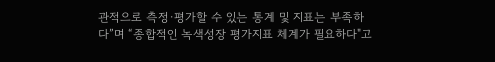관적으로 측정·평가할 수 있는 통계 및 지표는 부족하다”며 “종합적인 녹색성장 평가지표 체계가 필요하다"고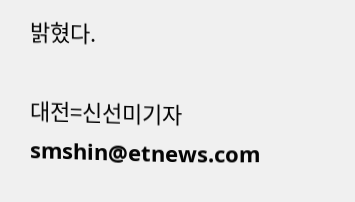밝혔다.

대전=신선미기자 smshin@etnews.com